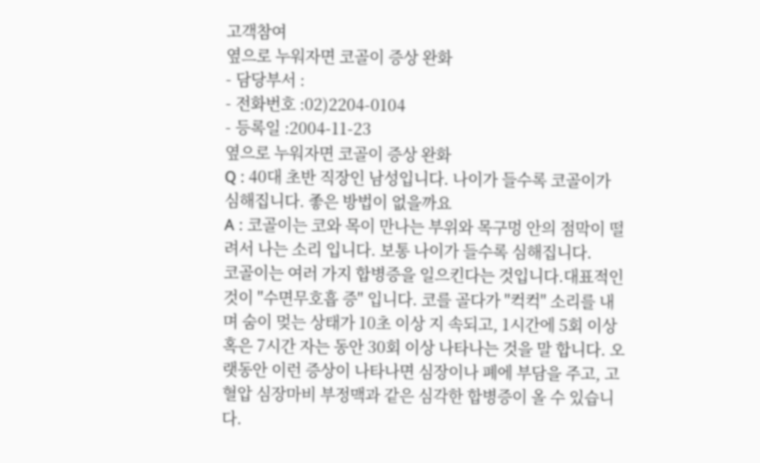고객참여
옆으로 누워자면 코골이 증상 완화
- 담당부서 :
- 전화번호 :02)2204-0104
- 등록일 :2004-11-23
옆으로 누워자면 코골이 증상 완화
Q : 40대 초반 직장인 남성입니다. 나이가 들수록 코골이가 심해집니다. 좋은 방법이 없을까요
A : 코골이는 코와 목이 만나는 부위와 목구멍 안의 점막이 떨려서 나는 소리 입니다. 보통 나이가 들수록 심해집니다.
코골이는 여러 가지 합병증을 일으킨다는 것입니다.대표적인 것이 ''수면무호흡 증'' 입니다. 코를 골다가 ''컥컥'' 소리를 내며 숨이 멎는 상태가 10초 이상 지 속되고, 1시간에 5회 이상 혹은 7시간 자는 동안 30회 이상 나타나는 것을 말 합니다. 오랫동안 이런 증상이 나타나면 심장이나 폐에 부담을 주고, 고혈압 심장마비 부정맥과 같은 심각한 합병증이 올 수 있습니다.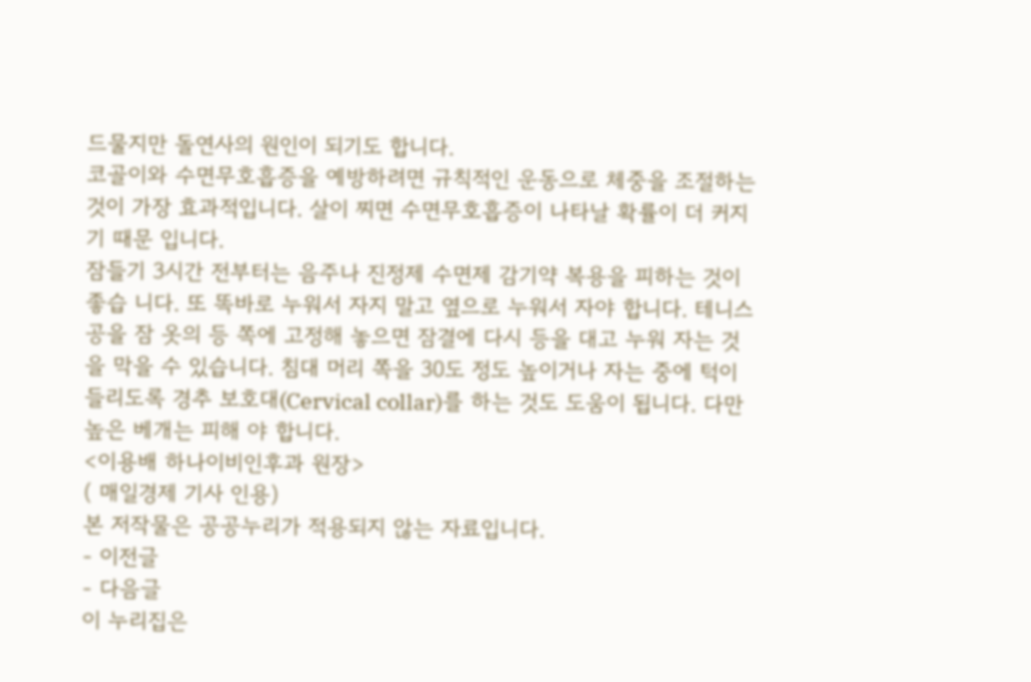드물지만 돌연사의 원인이 되기도 합니다.
코골이와 수면무호흡증을 예방하려면 규칙적인 운동으로 체중을 조절하는 것이 가장 효과적입니다. 살이 찌면 수면무호흡증이 나타날 확률이 더 커지기 때문 입니다.
잠들기 3시간 전부터는 음주나 진정제 수면제 감기약 복용을 피하는 것이 좋습 니다. 또 똑바로 누워서 자지 말고 옆으로 누워서 자야 합니다. 테니스공을 잠 옷의 등 쪽에 고정해 놓으면 잠결에 다시 등을 대고 누워 자는 것을 막을 수 있습니다. 침대 머리 쪽을 30도 정도 높이거나 자는 중에 턱이 들리도록 경추 보호대(Cervical collar)를 하는 것도 도움이 됩니다. 다만 높은 베개는 피해 야 합니다.
<이용배 하나이비인후과 원장>
( 매일경제 기사 인용)
본 저작물은 공공누리가 적용되지 않는 자료입니다.
- 이전글
- 다음글
이 누리집은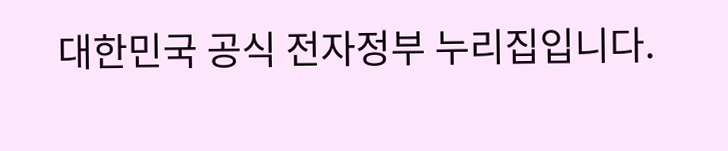대한민국 공식 전자정부 누리집입니다.